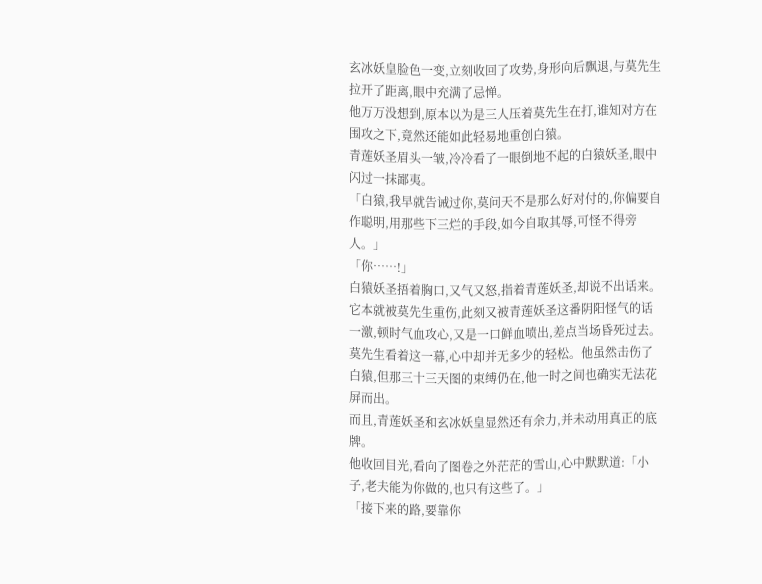玄冰妖皇脸色一变,立刻收回了攻势,身形向后飘退,与莫先生拉开了距离,眼中充满了忌惮。
他万万没想到,原本以为是三人压着莫先生在打,谁知对方在围攻之下,竟然还能如此轻易地重创白猿。
青莲妖圣眉头一皱,冷冷看了一眼倒地不起的白猿妖圣,眼中闪过一抹鄙夷。
「白猿,我早就告诫过你,莫问天不是那么好对付的,你偏要自作聪明,用那些下三烂的手段,如今自取其辱,可怪不得旁人。」
「你……!」
白猿妖圣捂着胸口,又气又怒,指着青莲妖圣,却说不出话来。
它本就被莫先生重伤,此刻又被青莲妖圣这番阴阳怪气的话一激,顿时气血攻心,又是一口鲜血喷出,差点当场昏死过去。
莫先生看着这一幕,心中却并无多少的轻松。他虽然击伤了白猿,但那三十三天图的束缚仍在,他一时之间也确实无法花屏而出。
而且,青莲妖圣和玄冰妖皇显然还有余力,并未动用真正的底牌。
他收回目光,看向了图卷之外茫茫的雪山,心中默默道:「小子,老夫能为你做的,也只有这些了。」
「接下来的路,要靠你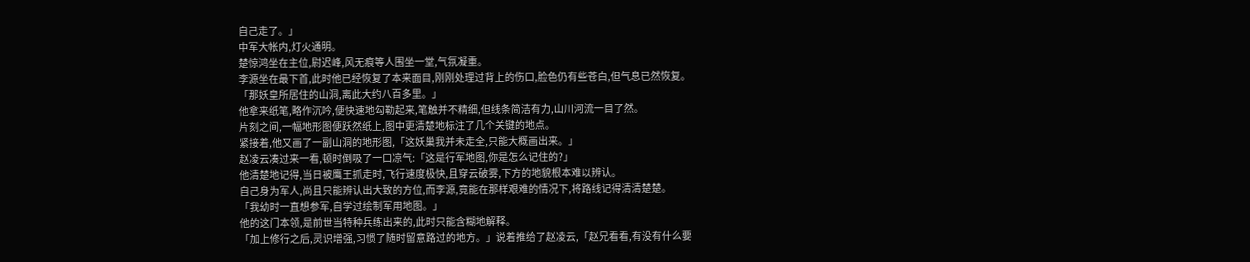自己走了。」
中军大帐内,灯火通明。
楚惊鸿坐在主位,尉迟峰,风无痕等人围坐一堂,气氛凝重。
李源坐在最下首,此时他已经恢复了本来面目,刚刚处理过背上的伤口,脸色仍有些苍白,但气息已然恢复。
「那妖皇所居住的山洞,离此大约八百多里。」
他拿来纸笔,略作沉吟,便快速地勾勒起来,笔触并不精细,但线条简洁有力,山川河流一目了然。
片刻之间,一幅地形图便跃然纸上,图中更清楚地标注了几个关键的地点。
紧接着,他又画了一副山洞的地形图,「这妖巢我并未走全,只能大概画出来。」
赵凌云凑过来一看,顿时倒吸了一口凉气:「这是行军地图,你是怎么记住的?」
他清楚地记得,当日被鹰王抓走时,飞行速度极快,且穿云破雾,下方的地貌根本难以辨认。
自己身为军人,尚且只能辨认出大致的方位,而李源,竟能在那样艰难的情况下,将路线记得清清楚楚。
「我幼时一直想参军,自学过绘制军用地图。」
他的这门本领,是前世当特种兵练出来的,此时只能含糊地解释。
「加上修行之后,灵识增强,习惯了随时留意路过的地方。」说着推给了赵凌云,「赵兄看看,有没有什么要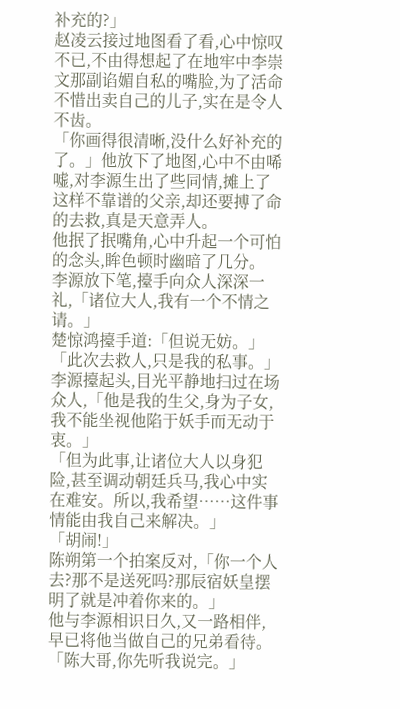补充的?」
赵凌云接过地图看了看,心中惊叹不已,不由得想起了在地牢中李崇文那副谄媚自私的嘴脸,为了活命不惜出卖自己的儿子,实在是令人不齿。
「你画得很清晰,没什么好补充的了。」他放下了地图,心中不由唏嘘,对李源生出了些同情,摊上了这样不靠谱的父亲,却还要搏了命的去救,真是天意弄人。
他抿了抿嘴角,心中升起一个可怕的念头,眸色顿时幽暗了几分。
李源放下笔,擡手向众人深深一礼,「诸位大人,我有一个不情之请。」
楚惊鸿擡手道:「但说无妨。」
「此次去救人,只是我的私事。」李源擡起头,目光平静地扫过在场众人,「他是我的生父,身为子女,我不能坐视他陷于妖手而无动于衷。」
「但为此事,让诸位大人以身犯险,甚至调动朝廷兵马,我心中实在难安。所以,我希望……这件事情能由我自己来解决。」
「胡闹!」
陈朔第一个拍案反对,「你一个人去?那不是送死吗?那辰宿妖皇摆明了就是冲着你来的。」
他与李源相识日久,又一路相伴,早已将他当做自己的兄弟看待。
「陈大哥,你先听我说完。」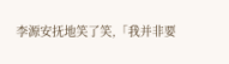李源安抚地笑了笑,「我并非要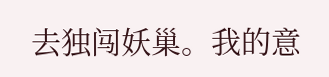去独闯妖巢。我的意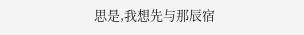思是,我想先与那辰宿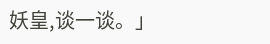妖皇,谈一谈。」